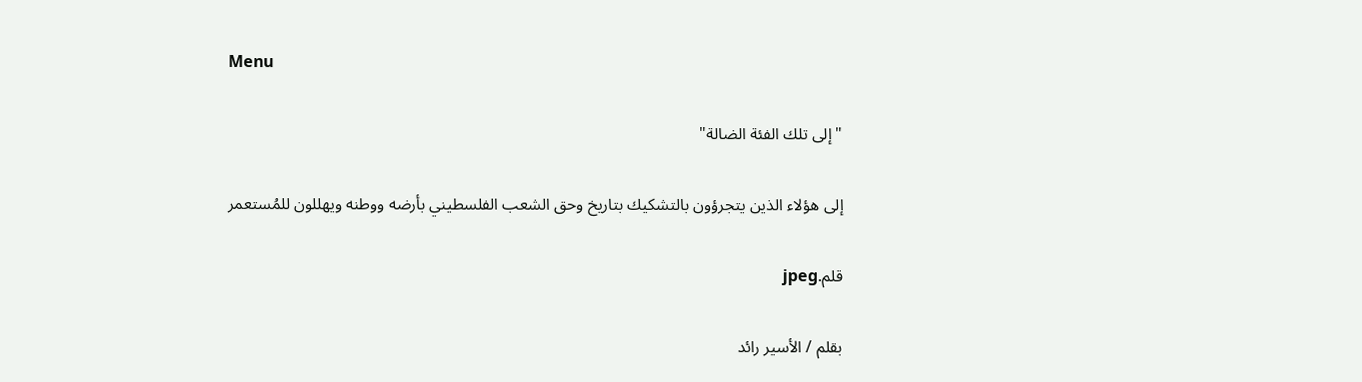Menu

"إلى تلك الفئة الضالة"

إلى هؤلاء الذين يتجرؤون بالتشكيك بتاريخ وحق الشعب الفلسطيني بأرضه ووطنه ويهللون للمُستعمر

قلم.jpeg

بقلم / الأسير رائد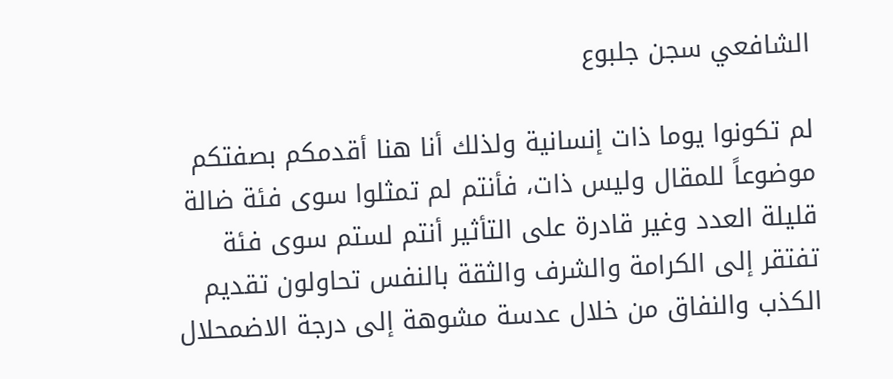الشافعي سجن جلبوع

لم تكونوا يوما ذات إنسانية ولذلك أنا هنا أقدمكم بصفتكم موضوعاً للمقال وليس ذات، فأنتم لم تمثلوا سوى فئة ضالة قليلة العدد وغير قادرة على التأثير أنتم لستم سوى فئة تفتقر إلى الكرامة والشرف والثقة بالنفس تحاولون تقديم الكذب والنفاق من خلال عدسة مشوهة إلى درجة الاضمحلال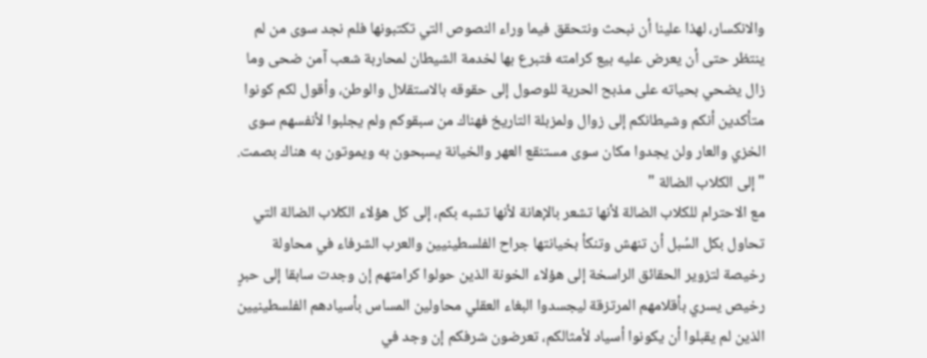والانكسار، لهذا علينا أن نبحث ونتحقق فيما وراء النصوص التي تكتبونها فلم نجد سوى من لم ينتظر حتى أن يعرض عليه بيع كرامته فتبرع بها لخدمة الشيطان لمحاربة شعب آمن ضحى وما زال يضحي بحياته على مذبح الحرية للوصول إلى حقوقه بالاستقلال والوطن، وأقول لكم كونوا متأكدين أنكم وشيطانكم إلى زوال ولمزبلة التاريخ فهناك من سبقوكم ولم يجلبوا لأنفسهم سوى الخزي والعار ولن يجدوا مكان سوى مستنقع العهر والخيانة يسبحون به ويموتون به هناك بصمت.
" إلى الكلاب الضالة "
مع الاحترام للكلاب الضالة لأنها تشعر بالإهانة لأنها تشبه بكم، إلى كل هؤلاء الكلاب الضالة التي تحاول بكل السُبل أن تنهش وتنكأ بخيانتها جراح الفلسطينيين والعرب الشرفاء في محاولة رخيصة لتزوير الحقائق الراسخة إلى هؤلاء الخونة الذين حولوا كرامتهم إن وجدت سابقا إلى حبرٍ رخيص يسري بأقلامهم المرتزقة ليجسدوا البغاء العقلي محاولين المساس بأسيادهم الفلسطينيين الذين لم يقبلوا أن يكونوا أسياد لأمثالكم، تعرضون شرفكم إن وجد في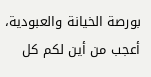بورصة الخيانة والعبودية، أعجب من أين لكم كل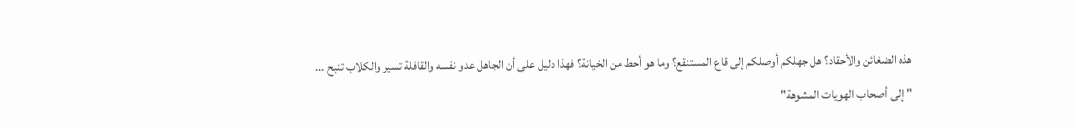هذه الضغائن والأحقاد؟ هل جهلكم أوصلكم إلى قاع المستنقع؟ وما هو أحط من الخيانة؟ فهذا دليل على أن الجاهل عدو نفسه والقافلة تسير والكلاب تنبح ...
" إلى أصحاب الهويات المشوهة"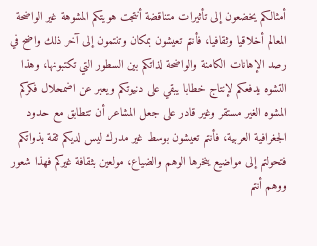أمثالكم يخضعون إلى تأثيرات متناقضة أنتجت هويتكم المشوهة غير الواضحة المعالم أخلاقيا وثقافيا، فأنتم تعيشون بمكان وتنتمون إلى آخر ذلك واضح في رصد الإهانات الكامنة والواضحة لذاتكم بين السطور التي تكتبونها، وهذا التشوه يدفعكم لإنتاج خطابا يبقي على دنيوتكم ويعبر عن اضمحلال فكركم المشوه الغير مستقر وغير قادر على جعل المشاعر أن تتطابق مع حدود الجغرافية العربية، فأنتم تعيشون بوسط غير مدرك ليس لديكم ثقة بذواتكم فتحولتم إلى مواضيع ينخرها الوهم والضياع، مولعين بثقافة غيركم فهذا شعور ووهم أنتم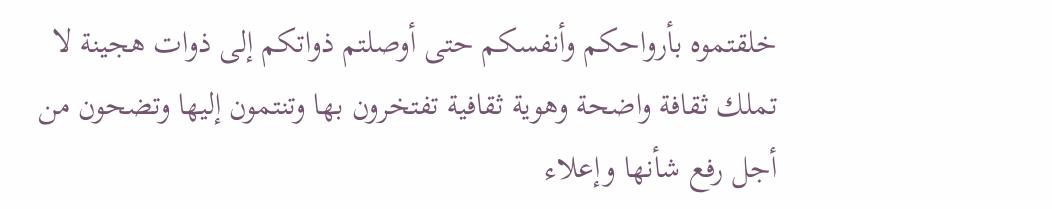خلقتموه بأرواحكم وأنفسكم حتى أوصلتم ذواتكم إلى ذوات هجينة لا تملك ثقافة واضحة وهوية ثقافية تفتخرون بها وتنتمون إليها وتضحون من أجل رفع شأنها وإعلاء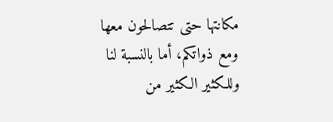مكانتها حتى تتصالحون معها ومع ذواتكم، أما بالنسبة لنا وللكثير الكثير من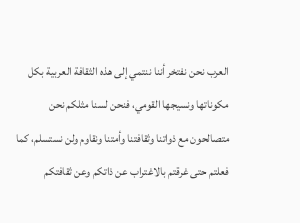العرب نحن نفتخر أننا ننتمي إلى هذه الثقافة العربية بكل مكوناتها ونسيجها القومي، فنحن لسنا مثلكم نحن متصالحون مع ذواتنا وثقافتنا وأمتنا ونقاوم ولن نستسلم، كما فعلتم حتى غرقتم بالاغتراب عن ذاتكم وعن ثقافتكم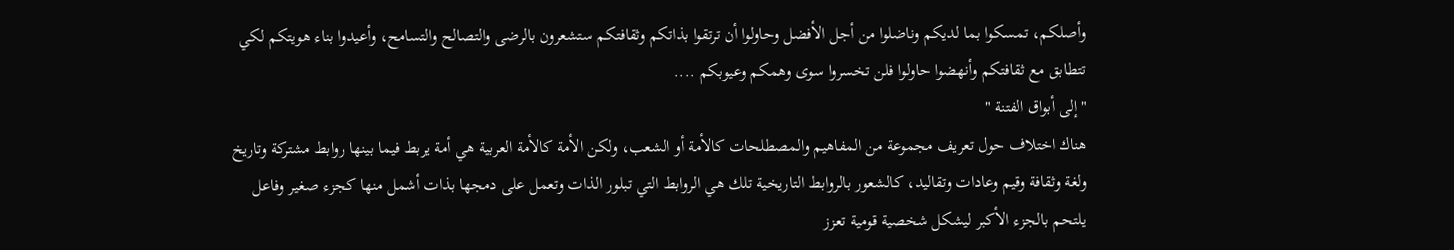وأصلكم، تمسكوا بما لديكم وناضلوا من أجل الأفضل وحاولوا أن ترتقوا بذاتكم وثقافتكم ستشعرون بالرضى والتصالح والتسامح، وأعيدوا بناء هويتكم لكي تتطابق مع ثقافتكم وأنهضوا حاولوا فلن تخسروا سوى وهمكم وعيوبكم ....
"إلى أبواق الفتنة "
هناك اختلاف حول تعريف مجموعة من المفاهيم والمصطلحات كالأمة أو الشعب، ولكن الأمة كالأمة العربية هي أمة يربط فيما بينها روابط مشتركة وتاريخ ولغة وثقافة وقيم وعادات وتقاليد، كالشعور بالروابط التاريخية تلك هي الروابط التي تبلور الذات وتعمل على دمجها بذات أشمل منها كجزء صغير وفاعل يلتحم بالجزء الأكبر ليشكل شخصية قومية تعزز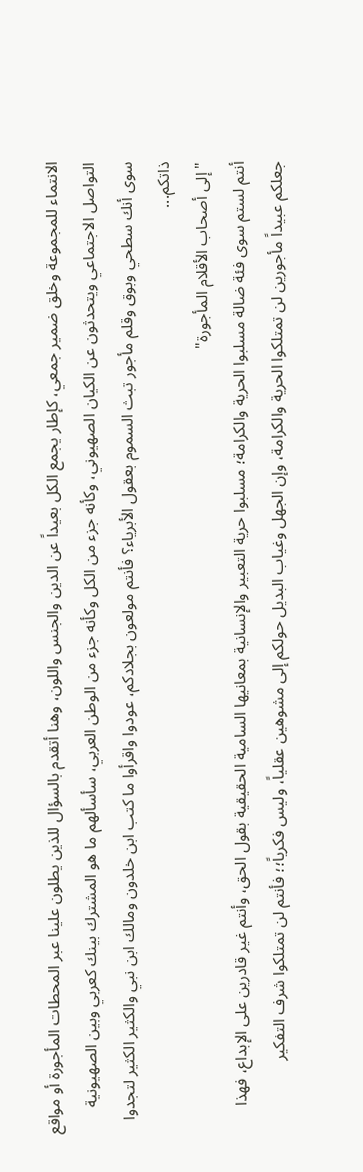الانتماء للمجموعة وخلق ضمير جمعي، كإطار يجمع الكل بعيداً عن الدين والجنس واللون، وهنا أتقدم بالسؤال للذين يطلون علينا عبر المحطات المأجورة أو مواقع التواصل الاجتماعي ويتحدثون عن الكيان الصهيوني، وكأنه جزء من الكل وكأنه جزء من الوطن العربي، سأسألهم ما هو المشترك بينك كعربي وبين الصهيونية سوى أنك سطحي وبوق وقلم مأجور تبث السموم بعقول الأبرياء؟ فأنتم مولعون بجلادكم، عودوا واقرأوا ما كتب ابن خلدون ومالك ابن نبي والكثير الكثير لتجدوا ذاتكم...
" إلى أصحاب الأقلام المأجورة"
أنتم لستم سوى فئة ضالة مسلبوا الحرية والكرامة؛ مسلبوا حرية التعبير والإنسانية بمعانيها السامية الحقيقية بقول الحق، وأنتم غير قادرين على الإبداع، فهذا جعلكم عبيداً مأجورين لن تمتلكوا الحرية والكرامة، وإن الجهل وغياب البديل حولكم إلى مشوهين عقلياً، وليس فكرياً؛؛ فأنتم لن تمتلكوا شرف التفكير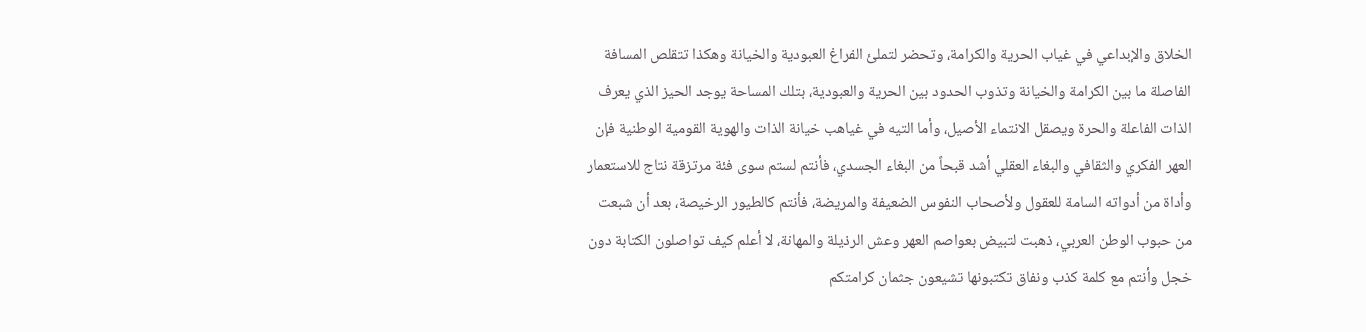الخلاق والإبداعي في غياب الحرية والكرامة، وتحضر لتملئ الفراغ العبودية والخيانة وهكذا تتقلص المسافة الفاصلة ما بين الكرامة والخيانة وتذوب الحدود بين الحرية والعبودية، بتلك المساحة يوجد الحيز الذي يعرف الذات الفاعلة والحرة ويصقل الانتماء الأصيل، وأما التيه في غياهب خيانة الذات والهوية القومية الوطنية فإن العهر الفكري والثقافي والبغاء العقلي أشد قبحاً من البغاء الجسدي، فأنتم لستم سوى فئة مرتزقة نتاج للاستعمار وأداة من أدواته السامة للعقول ولأصحاب النفوس الضعيفة والمريضة، فأنتم كالطيور الرخيصة، بعد أن شبعت من حبوب الوطن العربي، ذهبت لتبيض بعواصم العهر وعش الرذيلة والمهانة، لا أعلم كيف تواصلون الكتابة دون خجل وأنتم مع كلمة كذب ونفاق تكتبونها تشيعون جثمان كرامتكم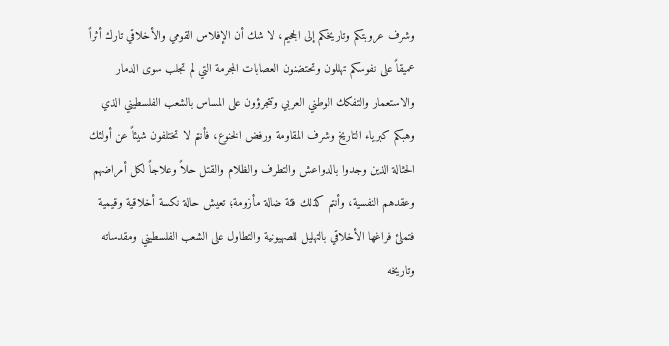وشرف عروبتكم وتاريخكم إلى الجحيم، لا شك أن الإفلاس القومي والأخلاقي تارك أثراً عميقاً على نفوسكم تهللون وتحتضنون العصابات المجرمة التي لم تجلب سوى الدمار والاستعمار والتفكك الوطني العربي وتتجرؤون على المساس بالشعب الفلسطيني الذي وهبكم كبرياء التاريخ وشرف المقاومة ورفض الخنوع، فأنتم لا تختلفون شيئاً عن أولئك الحثالة الذين وجدوا بالدواعش والتطرف والظلام والقتل حلاً وعلاجاً لكل أمراضهم وعقدهم النفسية، وأنتم كذلك فئة ضالة مأزومة؛ تعيش حالة نكسة أخلاقية وقيمية فتملئ فراغها الأخلاقي بالتهليل للصهيونية والتطاول على الشعب الفلسطيني ومقدساته وتاريخه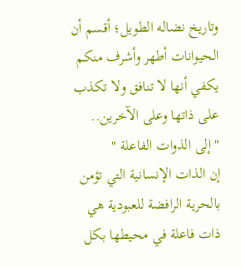وتاريخ نضاله الطويل؛ أقسم أن الحيوانات أطهر وأشرف منكم يكفي أنها لا تنافق ولا تكذب على ذاتها وعلى الآخرين..
" إلى الذوات الفاعلة "
إن الذات الإنسانية التي تؤمن بالحرية الرافضة للعبودية هي ذات فاعلة في محيطها بكل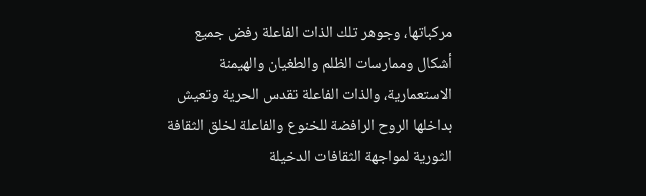مركباتها، وجوهر تلك الذات الفاعلة رفض جميع أشكال وممارسات الظلم والطغيان والهيمنة الاستعمارية، والذات الفاعلة تقدس الحرية وتعيش بداخلها الروح الرافضة للخنوع والفاعلة لخلق الثقافة الثورية لمواجهة الثقافات الدخيلة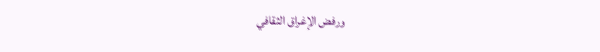ورفض الإغراق الثقافي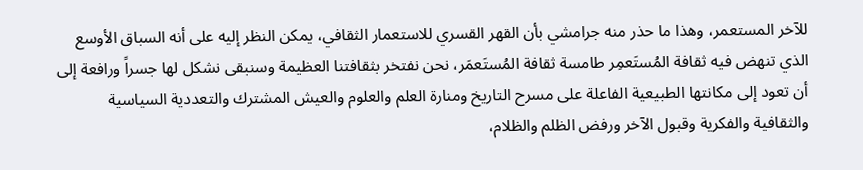للآخر المستعمر، وهذا ما حذر منه جرامشي بأن القهر القسري للاستعمار الثقافي، يمكن النظر إليه على أنه السباق الأوسع الذي تنهض فيه ثقافة المُستَعمِر طامسة ثقافة المُستَعمَر، نحن نفتخر بثقافتنا العظيمة وسنبقى نشكل لها جسراً ورافعة إلى أن تعود إلى مكانتها الطبيعية الفاعلة على مسرح التاريخ ومنارة العلم والعلوم والعيش المشترك والتعددية السياسية والثقافية والفكرية وقبول الآخر ورفض الظلم والظلام،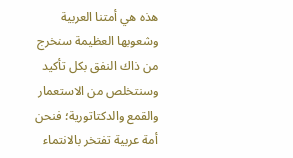هذه هي أمتنا العربية وشعوبها العظيمة سنخرج من ذاك النفق بكل تأكيد وسنتخلص من الاستعمار والقمع والدكتاتورية؛ فنحن أمة عربية تفتخر بالانتماء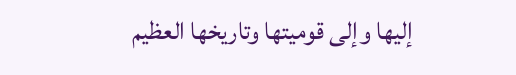إليها وإلى قوميتها وتاريخها العظيم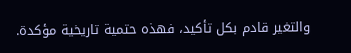والتغير قادم بكل تأكيد، فهذه حتمية تاريخية مؤكدة.